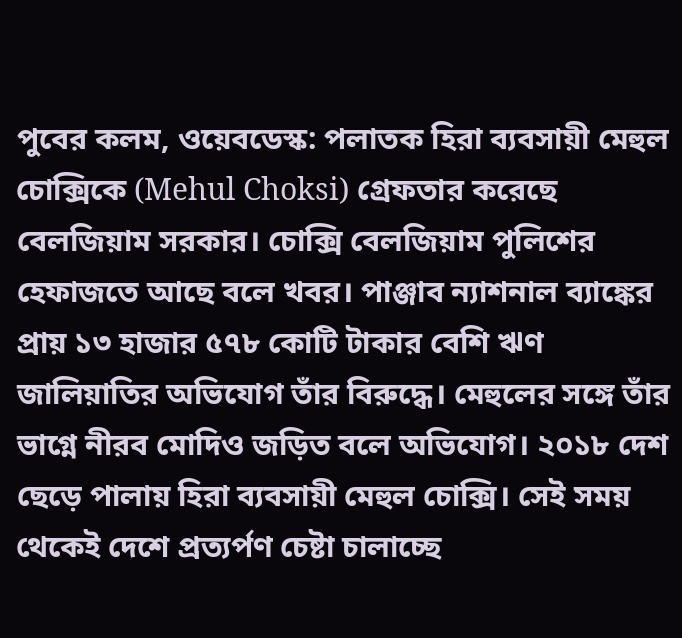পুবের কলম, ওয়েবডেস্ক: পলাতক হিরা ব্যবসায়ী মেহুল চোক্সিকে (Mehul Choksi) গ্রেফতার করেছে বেলজিয়াম সরকার। চোক্সি বেলজিয়াম পুলিশের হেফাজতে আছে বলে খবর। পাঞ্জাব ন্যাশনাল ব্যাঙ্কের প্রায় ১৩ হাজার ৫৭৮ কোটি টাকার বেশি ঋণ জালিয়াতির অভিযোগ তাঁর বিরুদ্ধে। মেহুলের সঙ্গে তাঁর ভাগ্নে নীরব মোদিও জড়িত বলে অভিযোগ। ২০১৮ দেশ ছেড়ে পালায় হিরা ব্যবসায়ী মেহুল চোক্সি। সেই সময় থেকেই দেশে প্রত্যর্পণ চেষ্টা চালাচ্ছে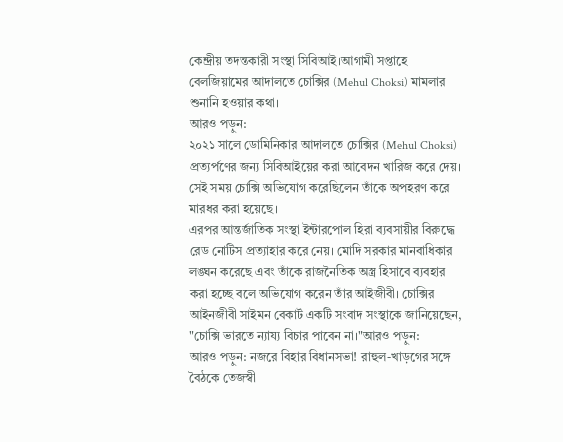কেন্দ্রীয় তদন্তকারী সংস্থা সিবিআই।আগামী সপ্তাহে বেলজিয়ামের আদালতে চোক্সির (Mehul Choksi) মামলার শুনানি হওয়ার কথা।
আরও পড়ুন:
২০২১ সালে ডোমিনিকার আদালতে চোক্সির (Mehul Choksi) প্রত্যর্পণের জন্য সিবিআইয়ের করা আবেদন খারিজ করে দেয়। সেই সময় চোক্সি অভিযোগ করেছিলেন তাঁকে অপহরণ করে মারধর করা হয়েছে।
এরপর আন্তর্জাতিক সংস্থা ইন্টারপোল হিরা ব্যবসায়ীর বিরুদ্ধে রেড নোটিস প্রত্যাহার করে নেয়। মোদি সরকার মানবাধিকার লঙ্ঘন করেছে এবং তাঁকে রাজনৈতিক অস্ত্র হিসাবে ব্যবহার করা হচ্ছে বলে অভিযোগ করেন তাঁর আইজীবী। চোক্সির আইনজীবী সাইমন বেকার্ট একটি সংবাদ সংস্থাকে জানিয়েছেন, "চোক্সি ভারতে ন্যায্য বিচার পাবেন না।"আরও পড়ুন:
আরও পড়ুন: নজরে বিহার বিধানসভা! রাহুল-খাড়গের সঙ্গে বৈঠকে তেজস্বী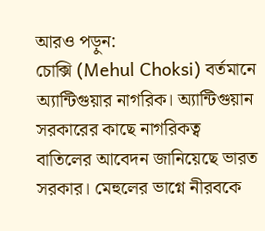আরও পড়ুন:
চোক্সি (Mehul Choksi) বর্তমানে অ্যান্টিগুয়ার নাগরিক। অ্যান্টিগুয়ান সরকারের কাছে নাগরিকত্ব বাতিলের আবেদন জানিয়েছে ভারত সরকার। মেহুলের ভাগ্নে নীরবকে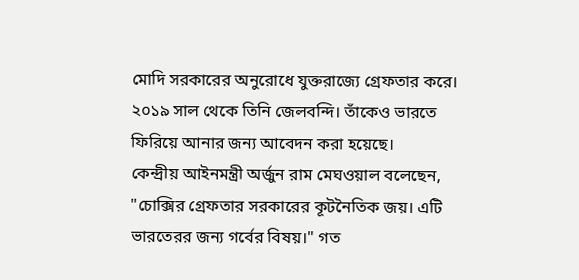মোদি সরকারের অনুরোধে যুক্তরাজ্যে গ্রেফতার করে। ২০১৯ সাল থেকে তিনি জেলবন্দি। তাঁকেও ভারতে ফিরিয়ে আনার জন্য আবেদন করা হয়েছে।
কেন্দ্রীয় আইনমন্ত্রী অর্জুন রাম মেঘওয়াল বলেছেন, "চোক্সির গ্রেফতার সরকারের কূটনৈতিক জয়। এটি ভারতেরর জন্য গর্বের বিষয়।" গত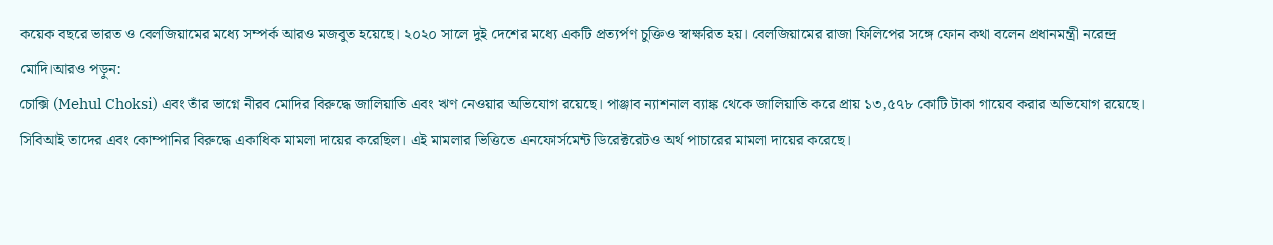কয়েক বছরে ভারত ও বেলজিয়ামের মধ্যে সম্পর্ক আরও মজবুত হয়েছে। ২০২০ সালে দুই দেশের মধ্যে একটি প্রত্যর্পণ চুক্তিও স্বাক্ষরিত হয়। বেলজিয়ামের রাজা ফিলিপের সঙ্গে ফোন কথা বলেন প্রধানমন্ত্রী নরেন্দ্র মোদি।আরও পড়ুন:
চোক্সি (Mehul Choksi) এবং তাঁর ভাগ্নে নীরব মোদির বিরুদ্ধে জালিয়াতি এবং ঋণ নেওয়ার অভিযোগ রয়েছে। পাঞ্জাব ন্যাশনাল ব্যাঙ্ক থেকে জালিয়াতি করে প্রায় ১৩,৫৭৮ কোটি টাকা গায়েব করার অভিযোগ রয়েছে। সিবিআই তাদের এবং কোম্পানির বিরুদ্ধে একাধিক মামলা দায়ের করেছিল। এই মামলার ভিত্তিতে এনফোর্সমেন্ট ডিরেক্টরেটও অর্থ পাচারের মামলা দায়ের করেছে।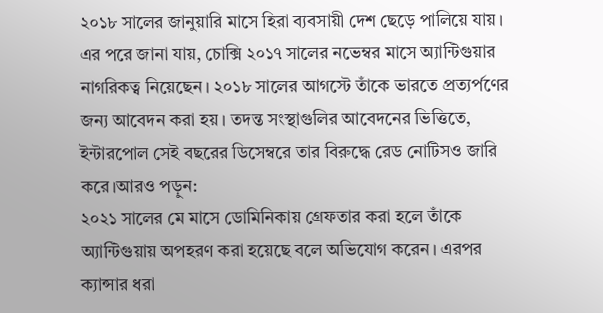২০১৮ সালের জানুয়ারি মাসে হিরা ব্যবসায়ী দেশ ছেড়ে পালিয়ে যায়। এর পরে জানা যায়, চোক্সি ২০১৭ সালের নভেম্বর মাসে অ্যান্টিগুয়ার নাগরিকত্ব নিয়েছেন। ২০১৮ সালের আগস্টে তাঁকে ভারতে প্রত্যর্পণের জন্য আবেদন করা হয়। তদন্ত সংস্থাগুলির আবেদনের ভিত্তিতে, ইন্টারপোল সেই বছরের ডিসেম্বরে তার বিরুদ্ধে রেড নোটিসও জারি করে।আরও পড়ুন:
২০২১ সালের মে মাসে ডোমিনিকায় গ্রেফতার করা হলে তাঁকে অ্যান্টিগুয়ায় অপহরণ করা হয়েছে বলে অভিযোগ করেন। এরপর ক্যান্সার ধরা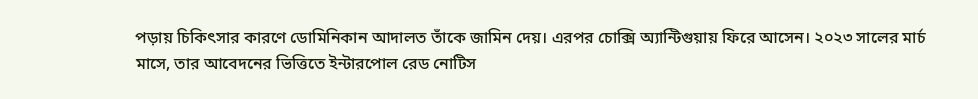পড়ায় চিকিৎসার কারণে ডোমিনিকান আদালত তাঁকে জামিন দেয়। এরপর চোক্সি অ্যান্টিগুয়ায় ফিরে আসেন। ২০২৩ সালের মার্চ মাসে, তার আবেদনের ভিত্তিতে ইন্টারপোল রেড নোটিস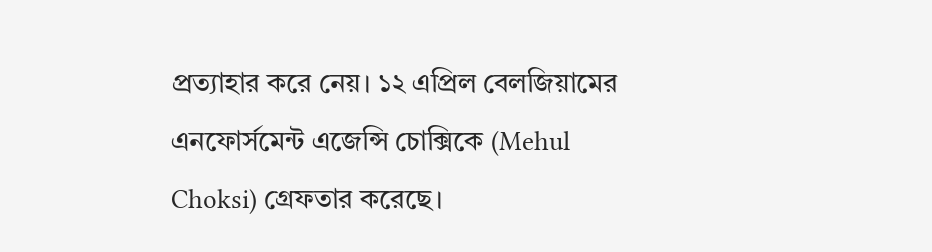প্রত্যাহার করে নেয়। ১২ এপ্রিল বেলজিয়ামের এনফোর্সমেন্ট এজেন্সি চোক্সিকে (Mehul Choksi) গ্রেফতার করেছে।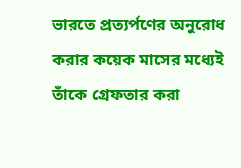ভারতে প্রত্যর্পণের অনুরোধ করার কয়েক মাসের মধ্যেই তাঁকে গ্রেফতার করা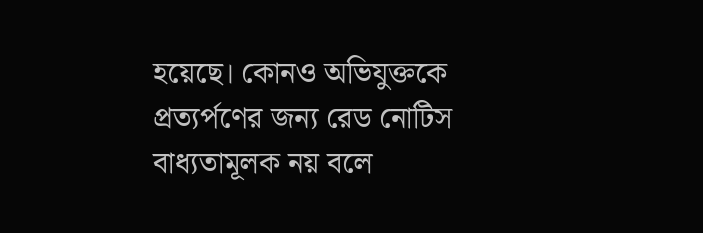হয়েছে। কোনও অভিযুক্তকে প্রত্যর্পণের জন্য রেড নোটিস বাধ্যতামূলক নয় বলে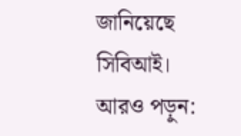জানিয়েছে সিবিআই।
আরও পড়ুন: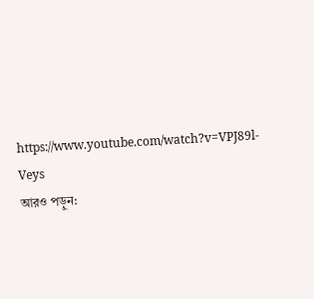https://www.youtube.com/watch?v=VPJ89l-Veys
আরও পড়ুন: